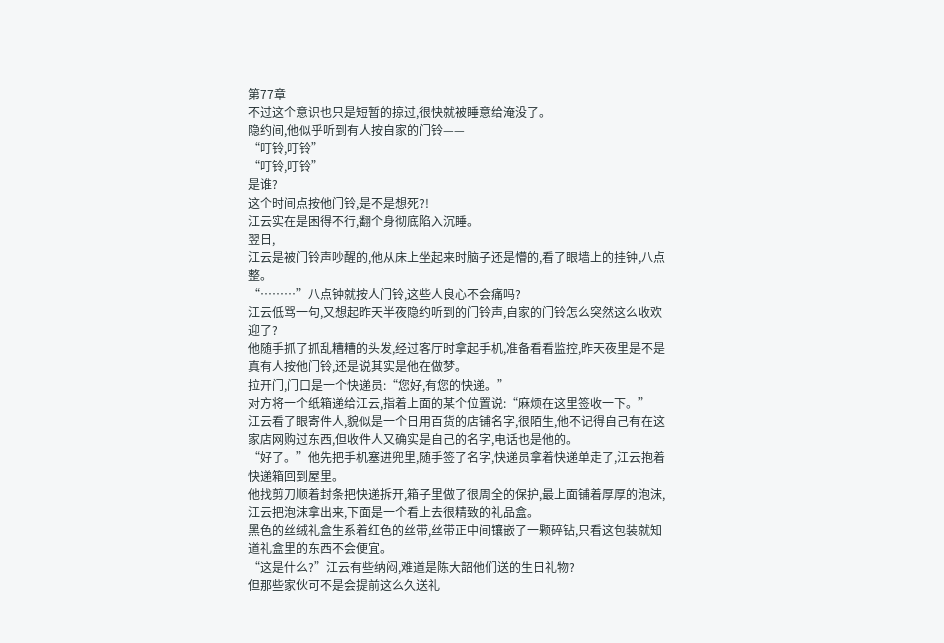第77章
不过这个意识也只是短暂的掠过,很快就被睡意给淹没了。
隐约间,他似乎听到有人按自家的门铃——
“叮铃,叮铃”
“叮铃,叮铃”
是谁?
这个时间点按他门铃,是不是想死?!
江云实在是困得不行,翻个身彻底陷入沉睡。
翌日,
江云是被门铃声吵醒的,他从床上坐起来时脑子还是懵的,看了眼墙上的挂钟,八点整。
“………”八点钟就按人门铃,这些人良心不会痛吗?
江云低骂一句,又想起昨天半夜隐约听到的门铃声,自家的门铃怎么突然这么收欢迎了?
他随手抓了抓乱糟糟的头发,经过客厅时拿起手机,准备看看监控,昨天夜里是不是真有人按他门铃,还是说其实是他在做梦。
拉开门,门口是一个快递员:“您好,有您的快递。”
对方将一个纸箱递给江云,指着上面的某个位置说:“麻烦在这里签收一下。”
江云看了眼寄件人,貌似是一个日用百货的店铺名字,很陌生,他不记得自己有在这家店网购过东西,但收件人又确实是自己的名字,电话也是他的。
“好了。”他先把手机塞进兜里,随手签了名字,快递员拿着快递单走了,江云抱着快递箱回到屋里。
他找剪刀顺着封条把快递拆开,箱子里做了很周全的保护,最上面铺着厚厚的泡沫,江云把泡沫拿出来,下面是一个看上去很精致的礼品盒。
黑色的丝绒礼盒生系着红色的丝带,丝带正中间镶嵌了一颗碎钻,只看这包装就知道礼盒里的东西不会便宜。
“这是什么?”江云有些纳闷,难道是陈大韶他们送的生日礼物?
但那些家伙可不是会提前这么久送礼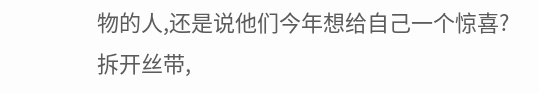物的人,还是说他们今年想给自己一个惊喜?
拆开丝带,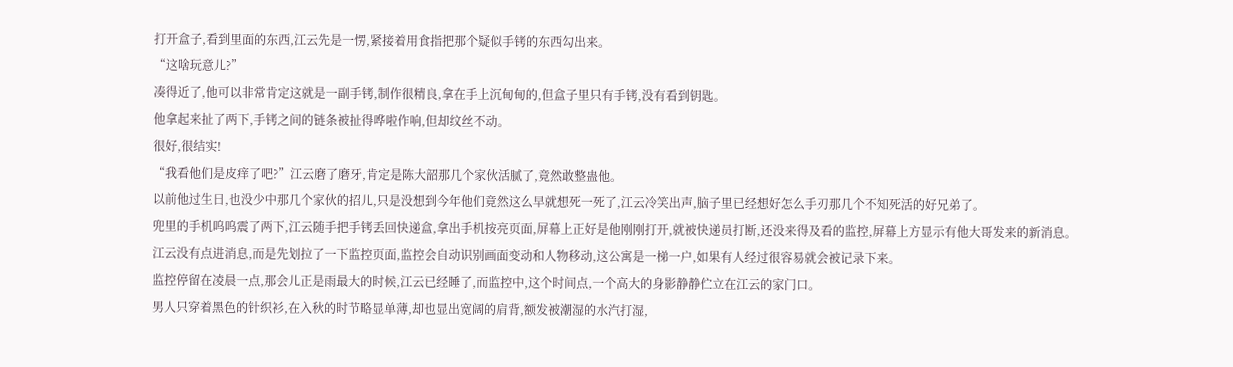打开盒子,看到里面的东西,江云先是一愣,紧接着用食指把那个疑似手铐的东西勾出来。
“这啥玩意儿?”
凑得近了,他可以非常肯定这就是一副手铐,制作很精良,拿在手上沉甸甸的,但盒子里只有手铐,没有看到钥匙。
他拿起来扯了两下,手铐之间的链条被扯得哗啦作响,但却纹丝不动。
很好,很结实!
“我看他们是皮痒了吧?”江云磨了磨牙,肯定是陈大韶那几个家伙活腻了,竟然敢整蛊他。
以前他过生日,也没少中那几个家伙的招儿,只是没想到今年他们竟然这么早就想死一死了,江云冷笑出声,脑子里已经想好怎么手刃那几个不知死活的好兄弟了。
兜里的手机呜呜震了两下,江云随手把手铐丢回快递盒,拿出手机按亮页面,屏幕上正好是他刚刚打开,就被快递员打断,还没来得及看的监控,屏幕上方显示有他大哥发来的新消息。
江云没有点进消息,而是先划拉了一下监控页面,监控会自动识别画面变动和人物移动,这公寓是一梯一户,如果有人经过很容易就会被记录下来。
监控停留在凌晨一点,那会儿正是雨最大的时候,江云已经睡了,而监控中,这个时间点,一个高大的身影静静伫立在江云的家门口。
男人只穿着黑色的针织衫,在入秋的时节略显单薄,却也显出宽阔的肩背,额发被潮湿的水汽打湿,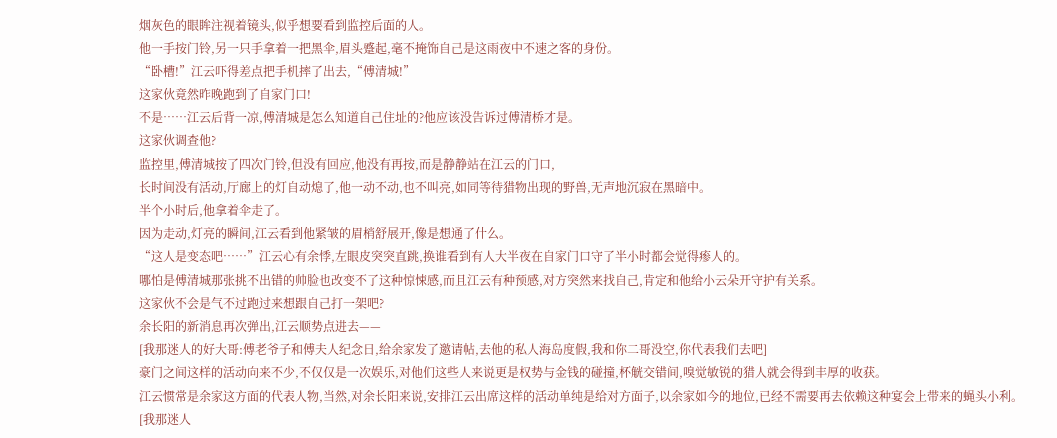烟灰色的眼眸注视着镜头,似乎想要看到监控后面的人。
他一手按门铃,另一只手拿着一把黑伞,眉头蹙起,毫不掩饰自己是这雨夜中不速之客的身份。
“卧槽!”江云吓得差点把手机摔了出去,“傅清城!”
这家伙竟然昨晚跑到了自家门口!
不是……江云后背一凉,傅清城是怎么知道自己住址的?他应该没告诉过傅清桥才是。
这家伙调查他?
监控里,傅清城按了四次门铃,但没有回应,他没有再按,而是静静站在江云的门口,
长时间没有活动,厅廊上的灯自动熄了,他一动不动,也不叫亮,如同等待猎物出现的野兽,无声地沉寂在黑暗中。
半个小时后,他拿着伞走了。
因为走动,灯亮的瞬间,江云看到他紧皱的眉梢舒展开,像是想通了什么。
“这人是变态吧……”江云心有余悸,左眼皮突突直跳,换谁看到有人大半夜在自家门口守了半小时都会觉得瘆人的。
哪怕是傅清城那张挑不出错的帅脸也改变不了这种惊悚感,而且江云有种预感,对方突然来找自己,肯定和他给小云朵开守护有关系。
这家伙不会是气不过跑过来想跟自己打一架吧?
余长阳的新消息再次弹出,江云顺势点进去——
[我那迷人的好大哥:傅老爷子和傅夫人纪念日,给余家发了邀请帖,去他的私人海岛度假,我和你二哥没空,你代表我们去吧]
豪门之间这样的活动向来不少,不仅仅是一次娱乐,对他们这些人来说更是权势与金钱的碰撞,杯觥交错间,嗅觉敏锐的猎人就会得到丰厚的收获。
江云惯常是余家这方面的代表人物,当然,对余长阳来说,安排江云出席这样的活动单纯是给对方面子,以余家如今的地位,已经不需要再去依赖这种宴会上带来的蝇头小利。
[我那迷人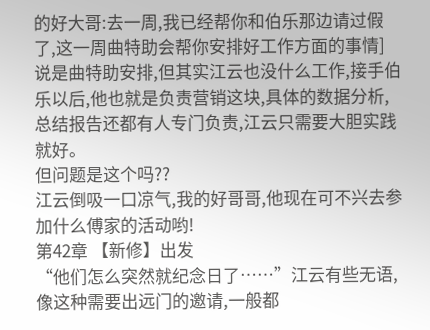的好大哥:去一周,我已经帮你和伯乐那边请过假了,这一周曲特助会帮你安排好工作方面的事情]
说是曲特助安排,但其实江云也没什么工作,接手伯乐以后,他也就是负责营销这块,具体的数据分析,总结报告还都有人专门负责,江云只需要大胆实践就好。
但问题是这个吗??
江云倒吸一口凉气,我的好哥哥,他现在可不兴去参加什么傅家的活动哟!
第42章 【新修】出发
“他们怎么突然就纪念日了……”江云有些无语, 像这种需要出远门的邀请,一般都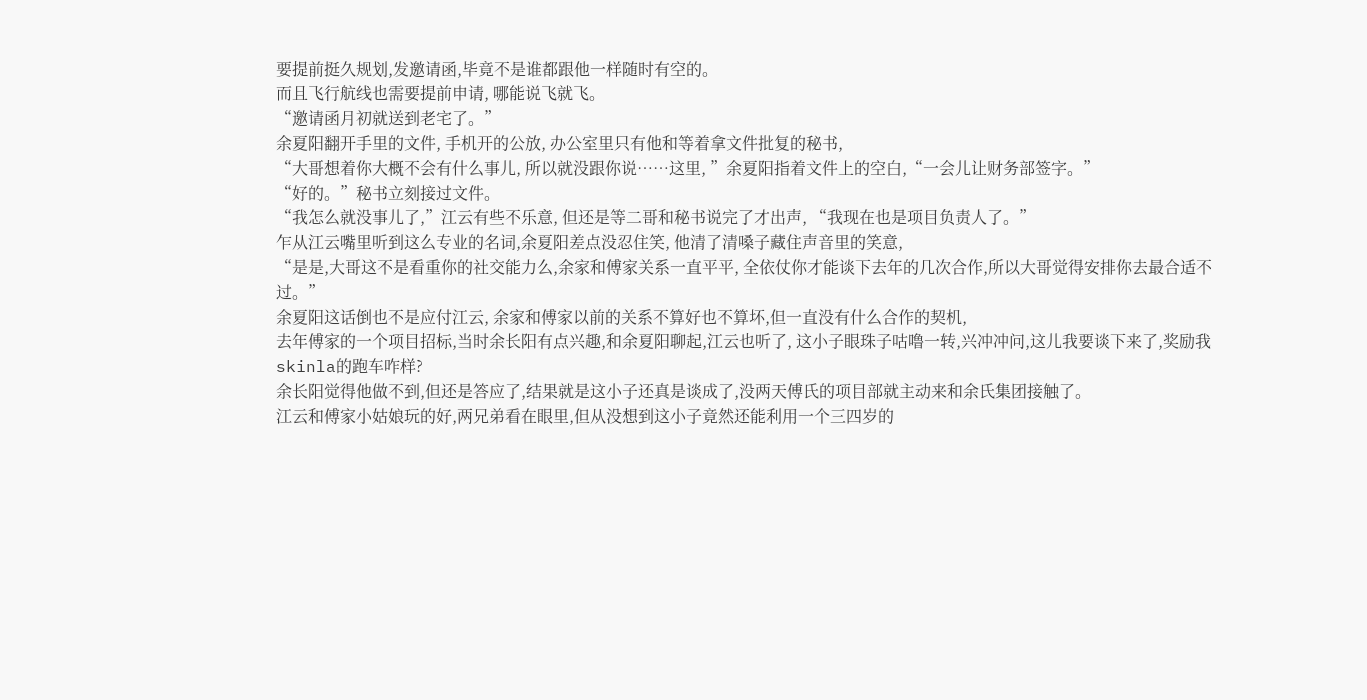要提前挺久规划,发邀请函,毕竟不是谁都跟他一样随时有空的。
而且飞行航线也需要提前申请, 哪能说飞就飞。
“邀请函月初就送到老宅了。”
余夏阳翻开手里的文件, 手机开的公放, 办公室里只有他和等着拿文件批复的秘书,
“大哥想着你大概不会有什么事儿, 所以就没跟你说……这里, ”余夏阳指着文件上的空白,“一会儿让财务部签字。”
“好的。”秘书立刻接过文件。
“我怎么就没事儿了,”江云有些不乐意, 但还是等二哥和秘书说完了才出声, “我现在也是项目负责人了。”
乍从江云嘴里听到这么专业的名词,余夏阳差点没忍住笑, 他清了清嗓子藏住声音里的笑意,
“是是,大哥这不是看重你的社交能力么,余家和傅家关系一直平平, 全依仗你才能谈下去年的几次合作,所以大哥觉得安排你去最合适不过。”
余夏阳这话倒也不是应付江云, 余家和傅家以前的关系不算好也不算坏,但一直没有什么合作的契机,
去年傅家的一个项目招标,当时余长阳有点兴趣,和余夏阳聊起,江云也听了, 这小子眼珠子咕噜一转,兴冲冲问,这儿我要谈下来了,奖励我skinla的跑车咋样?
余长阳觉得他做不到,但还是答应了,结果就是这小子还真是谈成了,没两天傅氏的项目部就主动来和余氏集团接触了。
江云和傅家小姑娘玩的好,两兄弟看在眼里,但从没想到这小子竟然还能利用一个三四岁的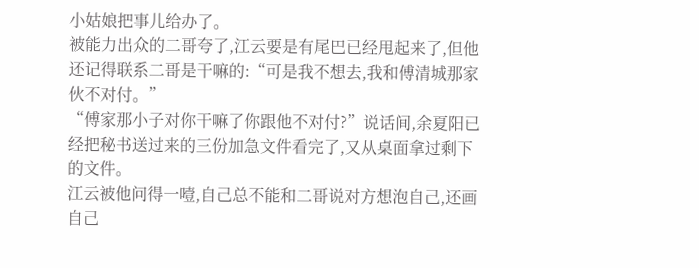小姑娘把事儿给办了。
被能力出众的二哥夸了,江云要是有尾巴已经甩起来了,但他还记得联系二哥是干嘛的:“可是我不想去,我和傅清城那家伙不对付。”
“傅家那小子对你干嘛了你跟他不对付?”说话间,余夏阳已经把秘书送过来的三份加急文件看完了,又从桌面拿过剩下的文件。
江云被他问得一噎,自己总不能和二哥说对方想泡自己,还画自己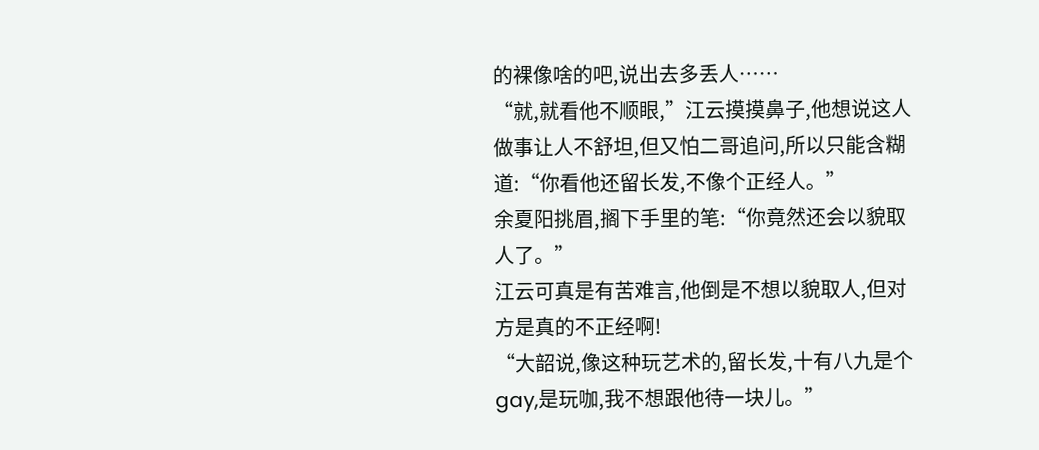的裸像啥的吧,说出去多丢人……
“就,就看他不顺眼,”江云摸摸鼻子,他想说这人做事让人不舒坦,但又怕二哥追问,所以只能含糊道:“你看他还留长发,不像个正经人。”
余夏阳挑眉,搁下手里的笔:“你竟然还会以貌取人了。”
江云可真是有苦难言,他倒是不想以貌取人,但对方是真的不正经啊!
“大韶说,像这种玩艺术的,留长发,十有八九是个gay,是玩咖,我不想跟他待一块儿。”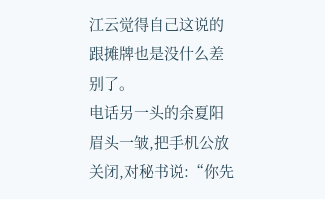江云觉得自己这说的跟摊牌也是没什么差别了。
电话另一头的余夏阳眉头一皱,把手机公放关闭,对秘书说:“你先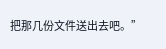把那几份文件送出去吧。”